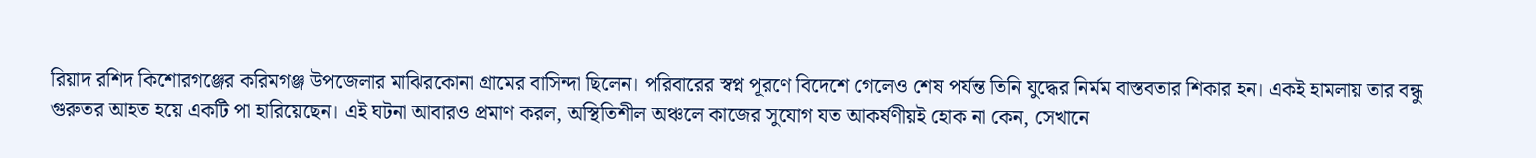রিয়াদ রশিদ কিশোরগঞ্জের করিমগঞ্জ উপজেলার মাঝিরকোনা গ্রামের বাসিন্দা ছিলেন। পরিবারের স্বপ্ন পূরণে বিদেশে গেলেও শেষ পর্যন্ত তিনি যুদ্ধের নির্মম বাস্তবতার শিকার হন। একই হামলায় তার বন্ধু গুরুতর আহত হয়ে একটি পা হারিয়েছেন। এই ঘটনা আবারও প্রমাণ করল, অস্থিতিশীল অঞ্চলে কাজের সুযোগ যত আকর্ষণীয়ই হোক না কেন, সেখানে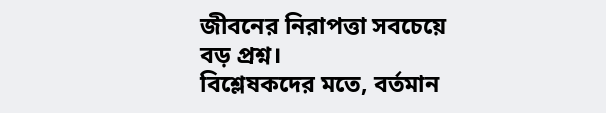জীবনের নিরাপত্তা সবচেয়ে বড় প্রশ্ন।
বিশ্লেষকদের মতে, বর্তমান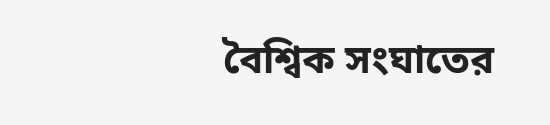বৈশ্বিক সংঘাতের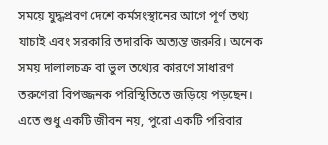সময়ে যুদ্ধপ্রবণ দেশে কর্মসংস্থানের আগে পূর্ণ তথ্য যাচাই এবং সরকারি তদারকি অত্যন্ত জরুরি। অনেক সময় দালালচক্র বা ভুল তথ্যের কারণে সাধারণ তরুণেরা বিপজ্জনক পরিস্থিতিতে জড়িয়ে পড়ছেন। এতে শুধু একটি জীবন নয়, পুরো একটি পরিবার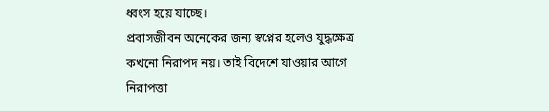ধ্বংস হয়ে যাচ্ছে।
প্রবাসজীবন অনেকের জন্য স্বপ্নের হলেও যুদ্ধক্ষেত্র কখনো নিরাপদ নয়। তাই বিদেশে যাওয়ার আগে নিরাপত্তা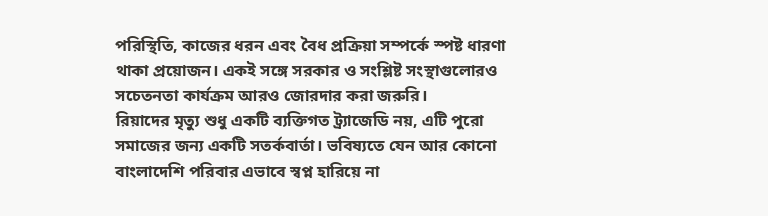পরিস্থিতি, কাজের ধরন এবং বৈধ প্রক্রিয়া সম্পর্কে স্পষ্ট ধারণা থাকা প্রয়োজন। একই সঙ্গে সরকার ও সংশ্লিষ্ট সংস্থাগুলোরও সচেতনতা কার্যক্রম আরও জোরদার করা জরুরি।
রিয়াদের মৃত্যু শুধু একটি ব্যক্তিগত ট্র্যাজেডি নয়, এটি পুরো সমাজের জন্য একটি সতর্কবার্তা। ভবিষ্যতে যেন আর কোনো বাংলাদেশি পরিবার এভাবে স্বপ্ন হারিয়ে না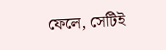ফেলে, সেটিই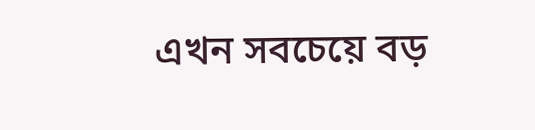এখন সবচেয়ে বড়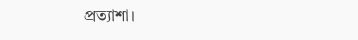প্রত্যাশা।